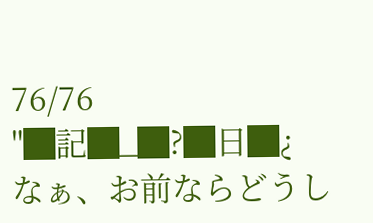76/76
"█記█_█?█日█¿
なぁ、お前ならどうし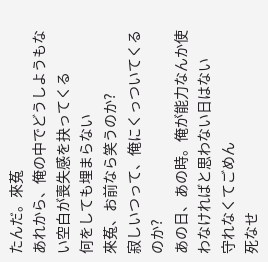たんだ。來菟
あれから、俺の中でどうしようもない空白が喪失感を抉ってくる
何をしても埋まらない
來菟、お前なら笑うのか?
寂しいつって、俺にくっついてくるのか?
あの日、あの時。俺が能力なんか使わなければと思わない日はない
守れなくてごめん
死なせ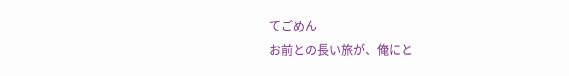てごめん
お前との長い旅が、俺にと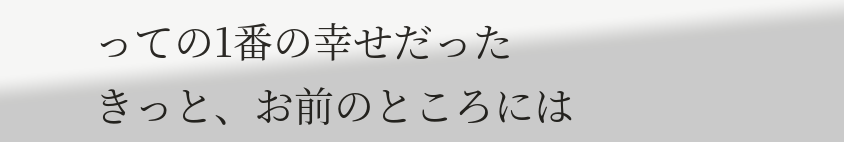っての1番の幸せだった
きっと、お前のところには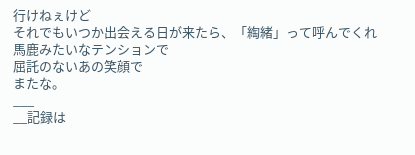行けねぇけど
それでもいつか出会える日が来たら、「綯緒」って呼んでくれ
馬鹿みたいなテンションで
屈託のないあの笑顔で
またな。
___
__記録は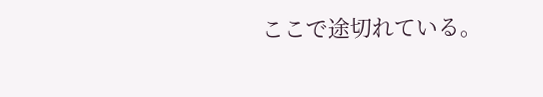ここで途切れている。